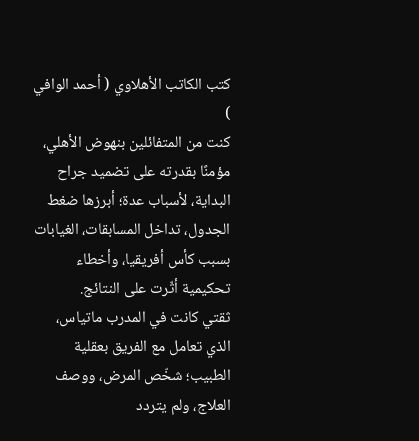كتب الكاتب الأهلاوي ( أحمد الوافي )
كنت من المتفائلين بنهوض الأهلي، مؤمنًا بقدرته على تضميد جراح البداية، لأسباب عدة؛ أبرزها ضغط الجدول، تداخل المسابقات، الغيابات بسبب كأس أفريقيا، وأخطاء تحكيمية أثّرت على النتائج.
ثقتي كانت في المدرب ماتياس، الذي تعامل مع الفريق بعقلية الطبيب؛ شخّص المرض، ووصف العلاج، ولم يتردد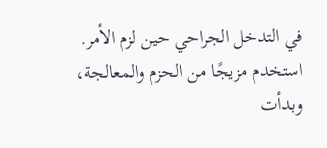في التدخل الجراحي حين لزم الأمر.
استخدم مزيجًا من الحزم والمعالجة، وبدأت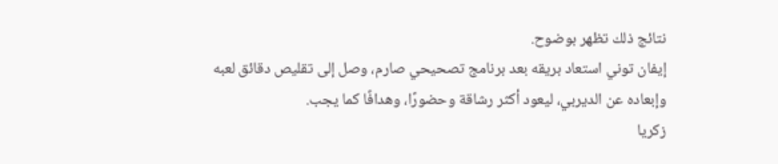نتائج ذلك تظهر بوضوح.
إيفان توني استعاد بريقه بعد برنامج تصحيحي صارم، وصل إلى تقليص دقائق لعبه وإبعاده عن الديربي، ليعود أكثر رشاقة وحضورًا، وهدافًا كما يجب.
زكريا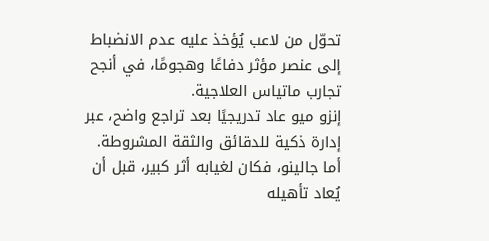تحوّل من لاعب يُؤخذ عليه عدم الانضباط إلى عنصر مؤثر دفاعًا وهجومًا، في أنجح تجارب ماتياس العلاجية.
إنزو ميو عاد تدريجيًا بعد تراجع واضح، عبر إدارة ذكية للدقائق والثقة المشروطة.
أما جالينو، فكان لغيابه أثر كبير، قبل أن يُعاد تأهيله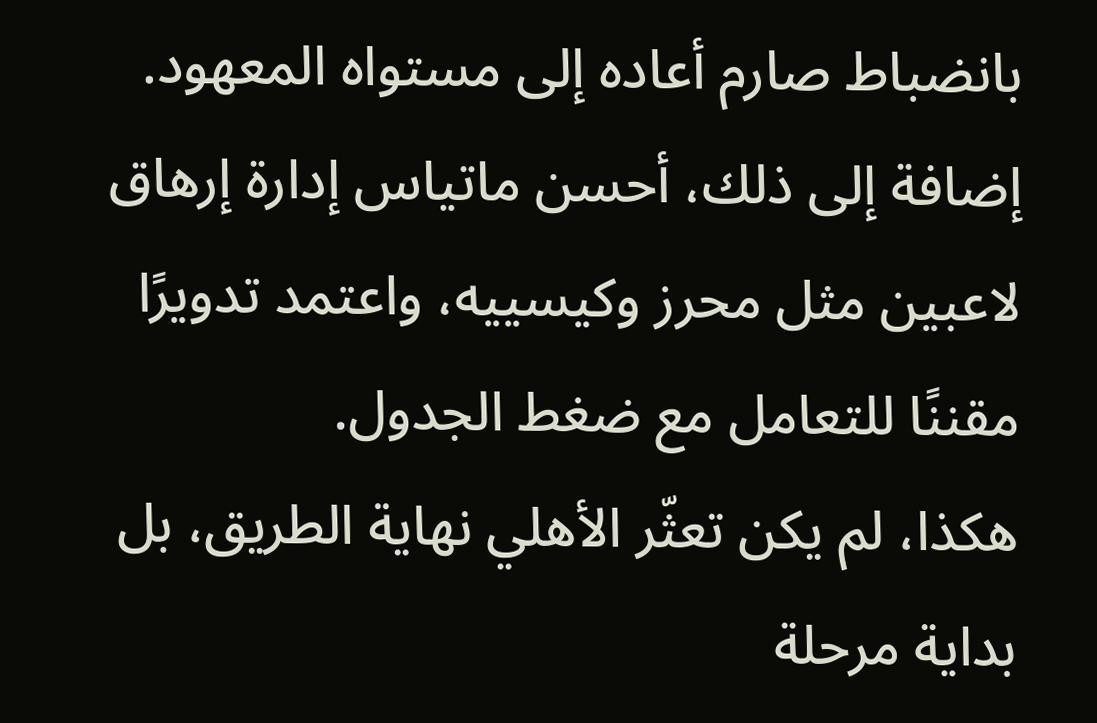بانضباط صارم أعاده إلى مستواه المعهود.
إضافة إلى ذلك، أحسن ماتياس إدارة إرهاق لاعبين مثل محرز وكيسييه، واعتمد تدويرًا مقننًا للتعامل مع ضغط الجدول.
هكذا، لم يكن تعثّر الأهلي نهاية الطريق، بل بداية مرحلة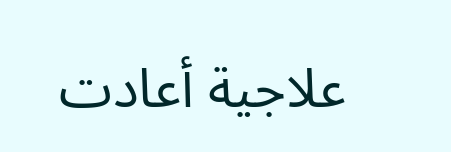علاجية أعادت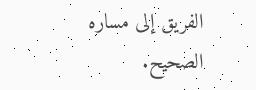الفريق إلى مساره الصحيح.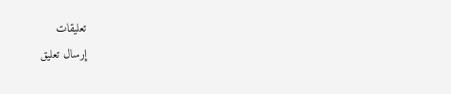تعليقات
إرسال تعليق